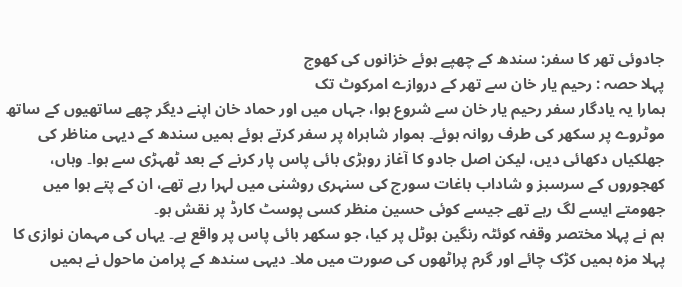جادوئی تھر کا سفر: سندھ کے چھپے ہوئے خزانوں کی کھوج
پہلا حصہ : رحیم یار خان سے تھر کے دروازے امرکوٹ تک
ہمارا یہ یادگار سفر رحیم یار خان سے شروع ہوا، جہاں میں اور حماد خان اپنے دیگر چھے ساتھیوں کے ساتھ موٹروے پر سکھر کی طرف روانہ ہوئے۔ ہموار شاہراہ پر سفر کرتے ہوئے ہمیں سندھ کے دیہی مناظر کی جھلکیاں دکھائی دیں، لیکن اصل جادو کا آغاز روہڑی بائی پاس پار کرنے کے بعد ٹھہڑی سے ہوا۔ وہاں، کھجوروں کے سرسبز و شاداب باغات سورج کی سنہری روشنی میں لہرا رہے تھے، ان کے پتے ہوا میں جھومتے ایسے لگ رہے تھے جیسے کوئی حسین منظر کسی پوسٹ کارڈ پر نقش ہو۔
ہم نے پہلا مختصر وقفہ کوئٹہ رنگین ہوٹل پر کیا، جو سکھر بائی پاس پر واقع ہے۔ یہاں کی مہمان نوازی کا پہلا مزہ ہمیں کڑک چائے اور گرم پراٹھوں کی صورت میں ملا۔ دیہی سندھ کے پرامن ماحول نے ہمیں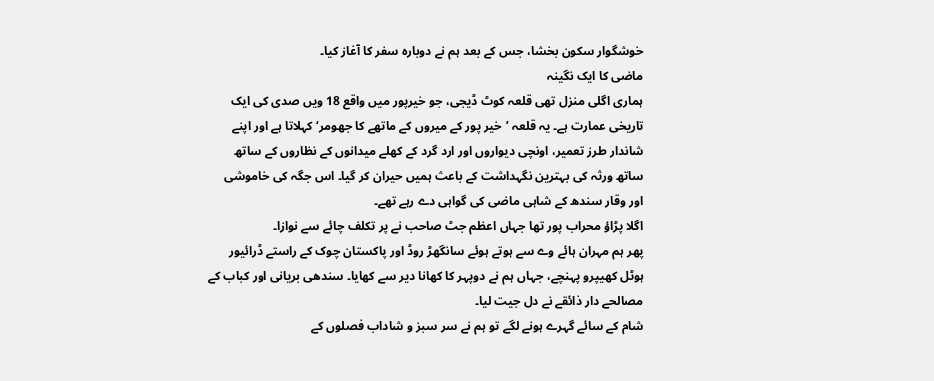خوشگوار سکون بخشا، جس کے بعد ہم نے دوبارہ سفر کا آغاز کیا۔
ماضی کا ایک نگینہ
ہماری اگلی منزل تھی قلعہ کوٹ ڈیجی، جو خیرپور میں واقع 18 ویں صدی کی ایک تاریخی عمارت ہے۔ یہ قلعہ ’خیر پور کے میروں کے ماتھے کا جھومر‘ کہلاتا ہے اور اپنے شاندار طرز تعمیر، اونچی دیواروں اور ارد گرد کے کھلے میدانوں کے نظاروں کے ساتھ ساتھ ورثہ کی بہترین نگہداشت کے باعث ہمیں حیران کر گیا۔ اس جگہ کی خاموشی اور وقار سندھ کے شاہی ماضی کی گواہی دے رہے تھے۔
اگلا پڑاؤ محراب پور تھا جہاں اعظم جٹ صاحب نے پر تکلف چائے سے نوازا۔
پھر ہم مہران ہائے وے سے ہوتے ہوئے سانگھڑ روڈ اور پاکستان چوک کے راستے ڈرائیور ہوٹل کھیپرو پہنچے، جہاں ہم نے دوپہر کا کھانا دیر سے کھایا۔ سندھی بریانی اور کباب کے مصالحے دار ذائقے نے دل جیت لیا۔
شام کے سائے گہرے ہونے لگے تو ہم نے سر سبز و شاداب فصلوں کے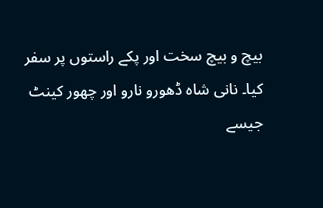بیچ و بیچ سخت اور پکے راستوں پر سفر کیا۔ نانی شاہ ڈھورو نارو اور چھور کینٹ جیسے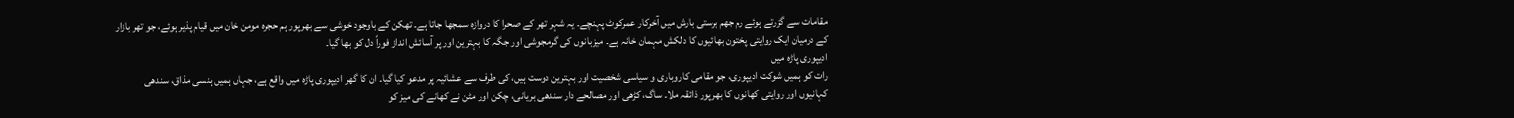مقامات سے گزرتے ہوئے رم جھم برستی بارش میں آخرکار عمرکوٹ پہنچے۔ یہ شہر تھر کے صحرا کا دروازہ سمجھا جاتا ہے۔ تھکن کے باوجود خوشی سے بھرپور ہم حجرہ مومن خان میں قیام پذیر ہوئے، جو تھر بازار کے درمیان ایک روایتی پختون بھائیوں کا دلکش مہمان خانہ ہے۔ میزبانوں کی گرمجوشی اور جگہ کا بہترین اور پر آسائش انداز فوراً دل کو بھا گیا۔
ادیپوری پاڑہ میں
رات کو ہمیں شوکت ادیپوری، جو مقامی کاروباری و سیاسی شخصیت اور بہترین دوست ہیں، کی طرف سے عشائیہ پر مدعو کیا گیا۔ ان کا گھر ادیپوری پاڑہ میں واقع ہے، جہاں ہمیں ہنسی مذاق، سندھی کہانیوں اور روایتی کھانوں کا بھرپور ذائقہ ملا۔ ساگ، کڑھی اور مصالحے دار سندھی بریانی، چکن اور مٹن نے کھانے کی میز کو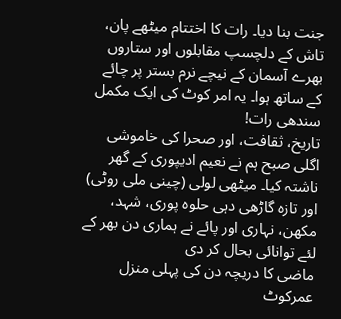جنت بنا دیا۔ رات کا اختتام میٹھے پان، تاش کے دلچسپ مقابلوں اور ستاروں بھرے آسمان کے نیچے نرم بستر پر چائے کے ساتھ ہوا۔ یہ امر کوٹ کی ایک مکمل سندھی رات!
تاریخ، ثقافت، اور صحرا کی خاموشی
اگلی صبح ہم نے نعیم ادیپوری کے گھر ناشتہ کیا۔ میٹھی لولی (چینی ملی روٹی) اور تازہ گاڑھی دہی حلوہ پوری، شہد، مکھن، نہاری اور پائے نے ہماری دن بھر کے لئے توانائی بحال کر دی
ماضی کا دریچہ دن کی پہلی منزل عمرکوٹ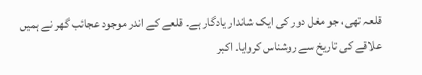قلعہ تھی، جو مغل دور کی ایک شاندار یادگار ہے۔ قلعے کے اندر موجود عجائب گھر نے ہمیں علاقے کی تاریخ سے روشناس کروایا۔ اکبر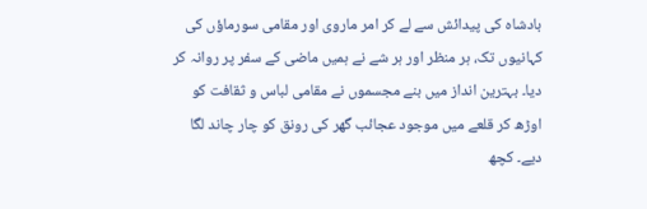بادشاہ کی پیدائش سے لے کر امر ماروی اور مقامی سورماؤں کی کہانیوں تک، ہر منظر اور ہر شے نے ہمیں ماضی کے سفر پر روانہ کر دیا۔ بہترین انداز میں بنے مجسموں نے مقامی لباس و ثقافت کو اوڑھ کر قلعے میں موجود عجائب گھر کی رونق کو چار چاند لگا دیے۔ کچھ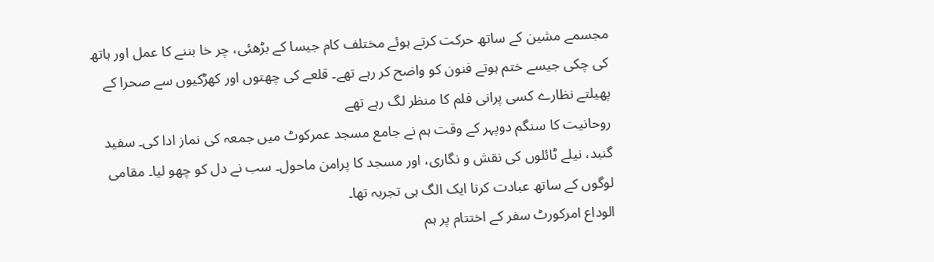مجسمے مشین کے ساتھ حرکت کرتے ہوئے مختلف کام جیسا کے بڑھئی، چر خا بننے کا عمل اور ہاتھ کی چکی جیسے ختم ہوتے فنون کو واضح کر رہے تھے۔ قلعے کی چھتوں اور کھڑکیوں سے صحرا کے پھیلتے نظارے کسی پرانی فلم کا منظر لگ رہے تھے
روحانیت کا سنگم دوپہر کے وقت ہم نے جامع مسجد عمرکوٹ میں جمعہ کی نماز ادا کی۔ سفید گنبد، نیلے ٹائلوں کی نقش و نگاری، اور مسجد کا پرامن ماحول۔ سب نے دل کو چھو لیا۔ مقامی لوگوں کے ساتھ عبادت کرنا ایک الگ ہی تجربہ تھا۔
الوداع امرکورٹ سفر کے اختتام پر ہم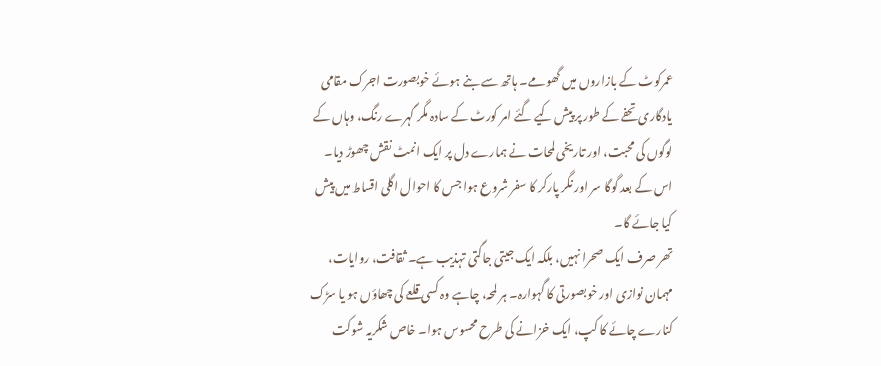عمرکوٹ کے بازاروں میں گھومے۔ ہاتھ سے بنے ہوئے خوبصورت اجرک مقامی یادگاری تحفے کے طور پر پیش کیے گئے امر کورٹ کے سادہ مگر گہرے رنگ، وہاں کے لوگوں کی محبت، اور تاریخی لمحات نے ہمارے دل پر ایک انمٹ نقش چھوڑ دیا۔
اس کے بعد گوگا سر اور نگر پارکر کا سفر شروع ہوا جس کا احوال اگلی اقساط میں پیش کیا جائے گا۔
تھر صرف ایک صحرا نہیں، بلکہ ایک جیتی جاگتی تہذیب ہے۔ ثقافت، روایات، مہمان نوازی اور خوبصورتی کا گہوارہ۔ ہر لمحہ، چاہے وہ کسی قلعے کی چھاؤں ہو یا سڑک کنارے چائے کا کپ، ایک خزانے کی طرح محسوس ہوا۔ خاص شکریہ شوکت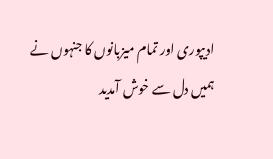ادیپوری اور تمام میزبانوں کا جنہوں نے ہمیں دل سے خوش آمدید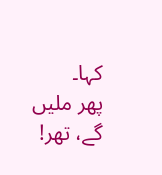کہا۔
پھر ملیں گے، تھر!